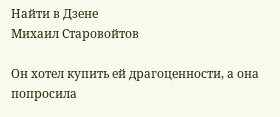Найти в Дзене
Михаил Старовойтов

Он хотел купить ей драгоценности, а она попросила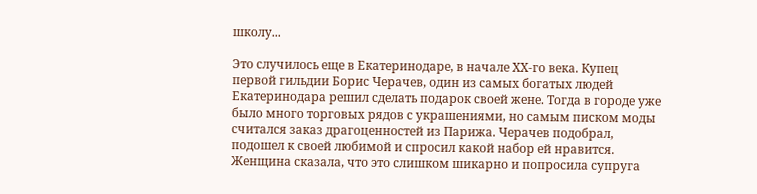школу...

Это случилось еще в Екатеринодаре, в начале XX-го века. Купец первой гильдии Борис Черачев, один из самых богатых людей Екатеринодара решил сделать подарок своей жене. Тогда в городе уже было много торговых рядов с украшениями, но самым писком моды считался заказ драгоценностей из Парижа. Черачев подобрал, подошел к своей любимой и спросил какой набор ей нравится. Женщина сказала, что это слишком шикарно и попросила супруга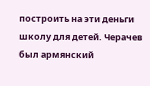построить на эти деньги школу для детей. Черачев был армянский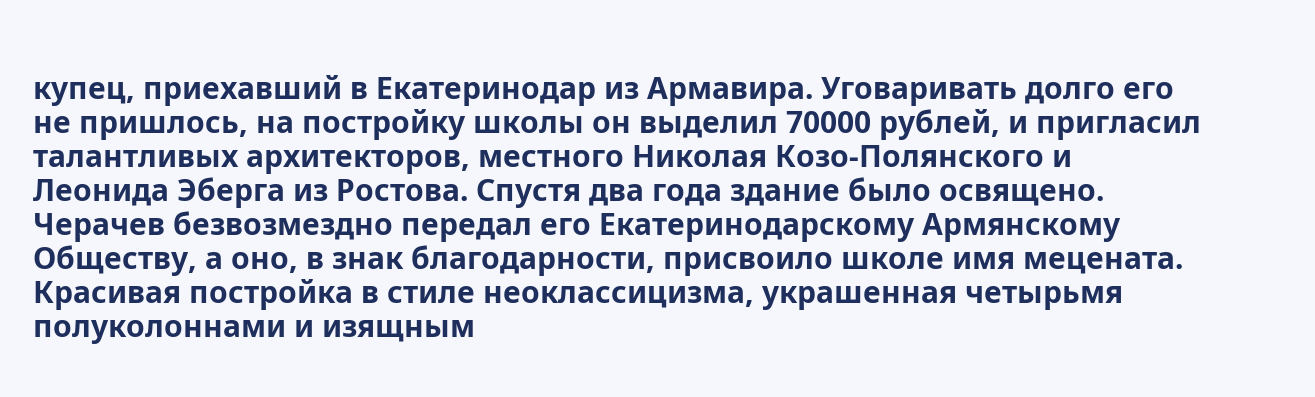купец, приехавший в Екатеринодар из Армавира. Уговаривать долго его не пришлось, на постройку школы он выделил 70000 рублей, и пригласил талантливых архитекторов, местного Николая Козо-Полянского и Леонида Эберга из Ростова. Спустя два года здание было освящено. Черачев безвозмездно передал его Екатеринодарскому Армянскому Обществу, а оно, в знак благодарности, присвоило школе имя мецената. Красивая постройка в стиле неоклассицизма, украшенная четырьмя полуколоннами и изящным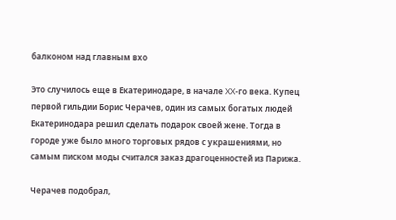балконом над главным вхо

Это случилось еще в Екатеринодаре, в начале XX-го века. Купец первой гильдии Борис Черачев, один из самых богатых людей Екатеринодара решил сделать подарок своей жене. Тогда в городе уже было много торговых рядов с украшениями, но самым писком моды считался заказ драгоценностей из Парижа.

Черачев подобрал,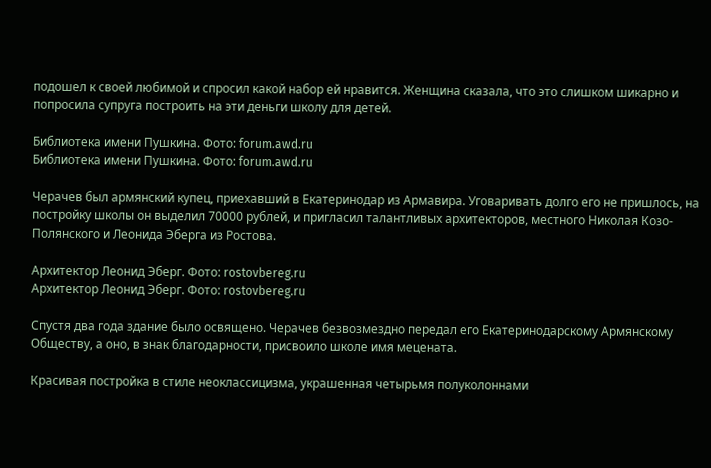подошел к своей любимой и спросил какой набор ей нравится. Женщина сказала, что это слишком шикарно и попросила супруга построить на эти деньги школу для детей.

Библиотека имени Пушкина. Фото: forum.awd.ru
Библиотека имени Пушкина. Фото: forum.awd.ru

Черачев был армянский купец, приехавший в Екатеринодар из Армавира. Уговаривать долго его не пришлось, на постройку школы он выделил 70000 рублей, и пригласил талантливых архитекторов, местного Николая Козо-Полянского и Леонида Эберга из Ростова.

Архитектор Леонид Эберг. Фото: rostovbereg.ru
Архитектор Леонид Эберг. Фото: rostovbereg.ru

Спустя два года здание было освящено. Черачев безвозмездно передал его Екатеринодарскому Армянскому Обществу, а оно, в знак благодарности, присвоило школе имя мецената.

Красивая постройка в стиле неоклассицизма, украшенная четырьмя полуколоннами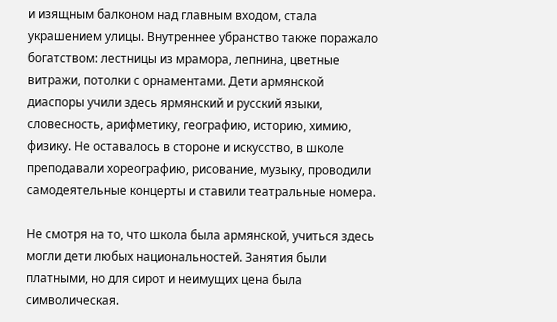и изящным балконом над главным входом, стала украшением улицы. Внутреннее убранство также поражало богатством: лестницы из мрамора, лепнина, цветные витражи, потолки с орнаментами. Дети армянской диаспоры учили здесь ярмянский и русский языки, словесность, арифметику, географию, историю, химию, физику. Не оставалось в стороне и искусство, в школе преподавали хореографию, рисование, музыку, проводили самодеятельные концерты и ставили театральные номера.

Не смотря на то, что школа была армянской, учиться здесь могли дети любых национальностей. Занятия были платными, но для сирот и неимущих цена была символическая.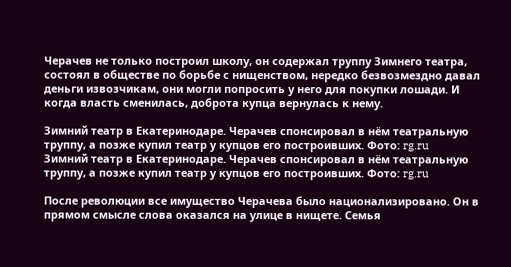Черачев не только построил школу, он содержал труппу Зимнего театра, состоял в обществе по борьбе с нищенством, нередко безвозмездно давал деньги извозчикам, они могли попросить у него для покупки лошади. И когда власть сменилась, доброта купца вернулась к нему.

Зимний театр в Екатеринодаре. Черачев спонсировал в нём театральную труппу, а позже купил театр у купцов его построивших. Фото: rg.ru
Зимний театр в Екатеринодаре. Черачев спонсировал в нём театральную труппу, а позже купил театр у купцов его построивших. Фото: rg.ru

После революции все имущество Черачева было национализировано. Он в прямом смысле слова оказался на улице в нищете. Семья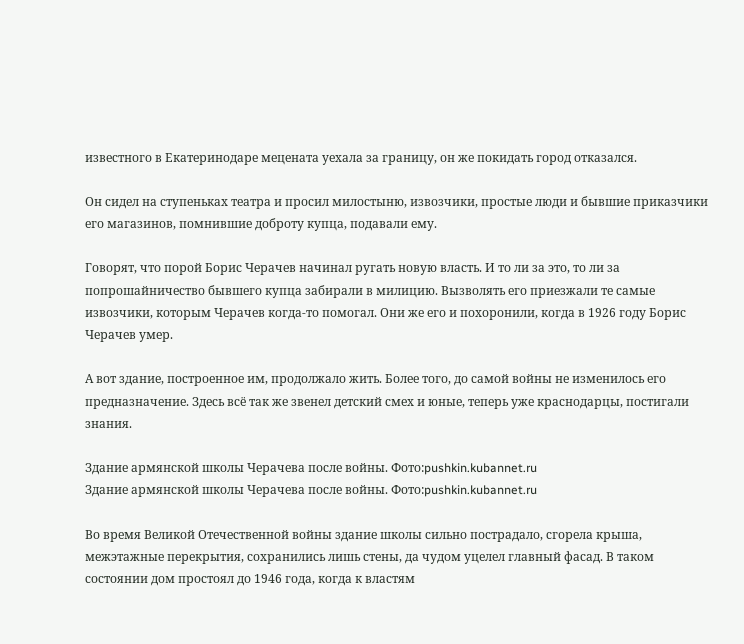известного в Екатеринодаре мецената уехала за границу, он же покидать город отказался.

Он сидел на ступеньках театра и просил милостыню, извозчики, простые люди и бывшие приказчики его магазинов, помнившие доброту купца, подавали ему.

Говорят, что порой Борис Черачев начинал ругать новую власть. И то ли за это, то ли за попрошайничество бывшего купца забирали в милицию. Вызволять его приезжали те самые извозчики, которым Черачев когда-то помогал. Они же его и похоронили, когда в 1926 году Борис Черачев умер.

А вот здание, построенное им, продолжало жить. Более того, до самой войны не изменилось его предназначение. Здесь всё так же звенел детский смех и юные, теперь уже краснодарцы, постигали знания.

Здание армянской школы Черачева после войны. Фото:pushkin.kubannet.ru
Здание армянской школы Черачева после войны. Фото:pushkin.kubannet.ru

Во время Великой Отечественной войны здание школы сильно пострадало, сгорела крыша, межэтажные перекрытия, сохранились лишь стены, да чудом уцелел главный фасад. В таком состоянии дом простоял до 1946 года, когда к властям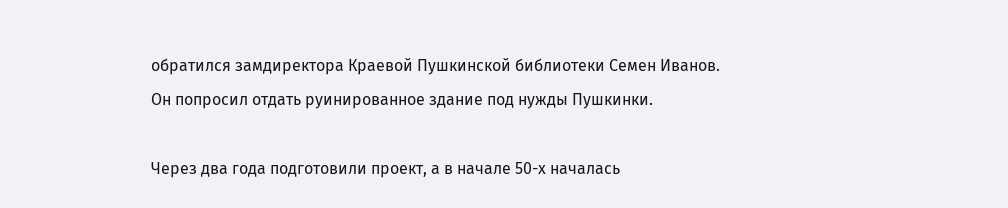обратился замдиректора Краевой Пушкинской библиотеки Семен Иванов. Он попросил отдать руинированное здание под нужды Пушкинки.

Через два года подготовили проект, а в начале 50-х началась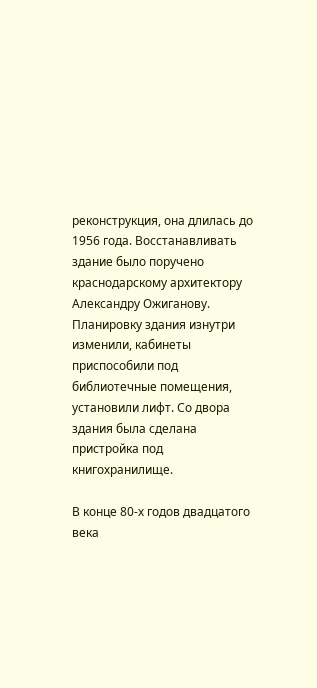реконструкция, она длилась до 1956 года. Восстанавливать здание было поручено краснодарскому архитектору Александру Ожиганову. Планировку здания изнутри изменили, кабинеты приспособили под библиотечные помещения, установили лифт. Со двора здания была сделана пристройка под книгохранилище.

В конце 80-х годов двадцатого века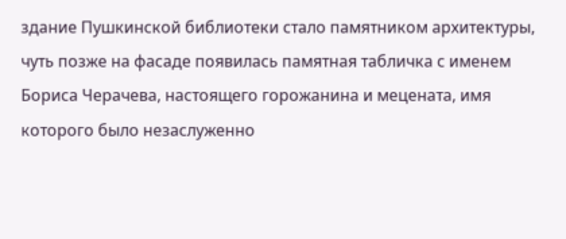здание Пушкинской библиотеки стало памятником архитектуры, чуть позже на фасаде появилась памятная табличка с именем Бориса Черачева, настоящего горожанина и мецената, имя которого было незаслуженно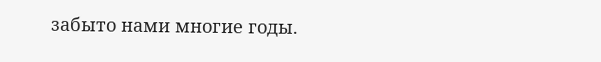забыто нами многие годы.